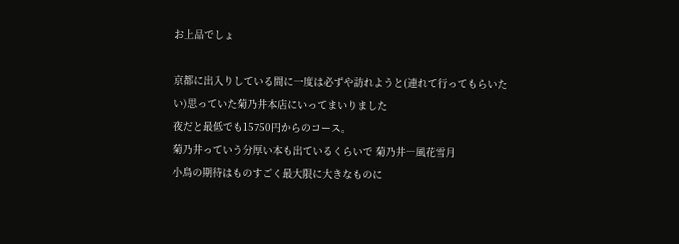お上品でしょ

京都に出入りしている間に一度は必ずや訪れようと(連れて行ってもらいたい)思っていた菊乃井本店にいってまいりました
夜だと最低でも15750円からのコース。
菊乃井っていう分厚い本も出ているくらいで 菊乃井―風花雪月
小鳥の期待はものすごく最大限に大きなものに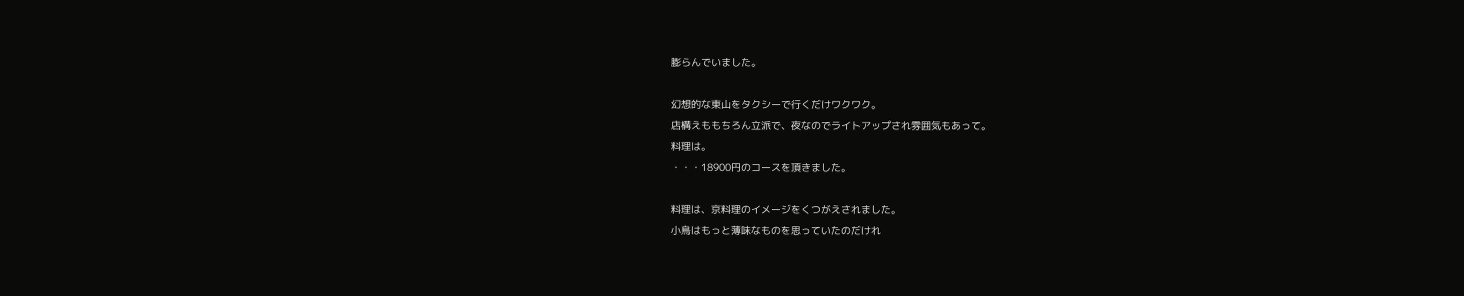膨らんでいました。

幻想的な東山をタクシーで行くだけワクワク。
店構えももちろん立派で、夜なのでライトアップされ雰囲気もあって。
料理は。
・・・18900円のコースを頂きました。

料理は、京料理のイメージをくつがえされました。
小鳥はもっと薄味なものを思っていたのだけれ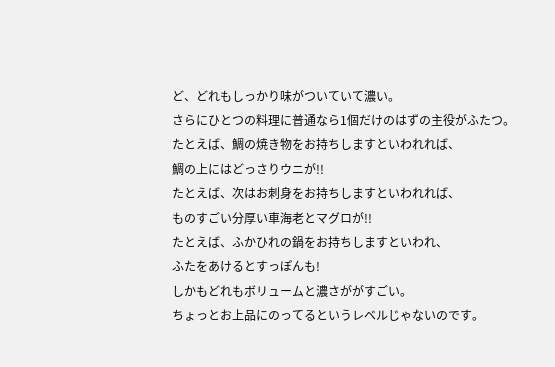ど、どれもしっかり味がついていて濃い。
さらにひとつの料理に普通なら1個だけのはずの主役がふたつ。
たとえば、鯛の焼き物をお持ちしますといわれれば、
鯛の上にはどっさりウニが!!
たとえば、次はお刺身をお持ちしますといわれれば、
ものすごい分厚い車海老とマグロが!!
たとえば、ふかひれの鍋をお持ちしますといわれ、
ふたをあけるとすっぽんも!
しかもどれもボリュームと濃さががすごい。
ちょっとお上品にのってるというレベルじゃないのです。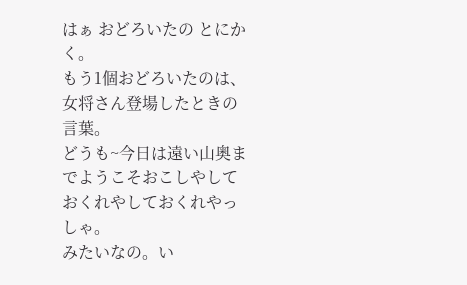はぁ おどろいたの とにかく。
もう1個おどろいたのは、女将さん登場したときの言葉。
どうも~今日は遠い山奥までようこそおこしやしておくれやしておくれやっしゃ。
みたいなの。い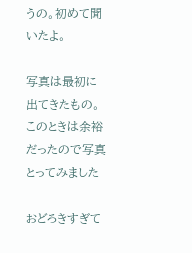うの。初めて聞いたよ。

写真は最初に出てきたもの。
このときは余裕だったので写真とってみました

おどろきすぎて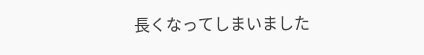長くなってしまいました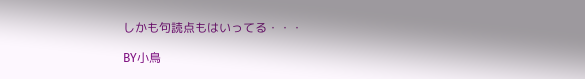しかも句読点もはいってる・・・

BY小鳥